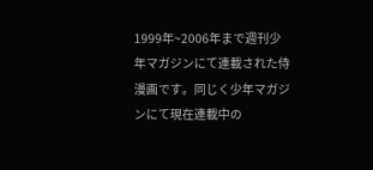1999年~2006年まで週刊少年マガジンにて連載された侍漫画です。同じく少年マガジンにて現在連載中の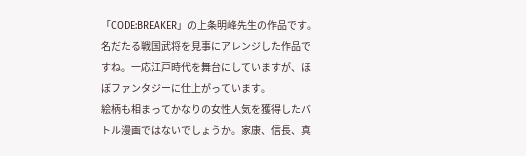「CODE:BREAKER」の上条明峰先生の作品です。
名だたる戦国武将を見事にアレンジした作品ですね。一応江戸時代を舞台にしていますが、ほぼファンタジーに仕上がっています。
絵柄も相まってかなりの女性人気を獲得したバトル漫画ではないでしょうか。家康、信長、真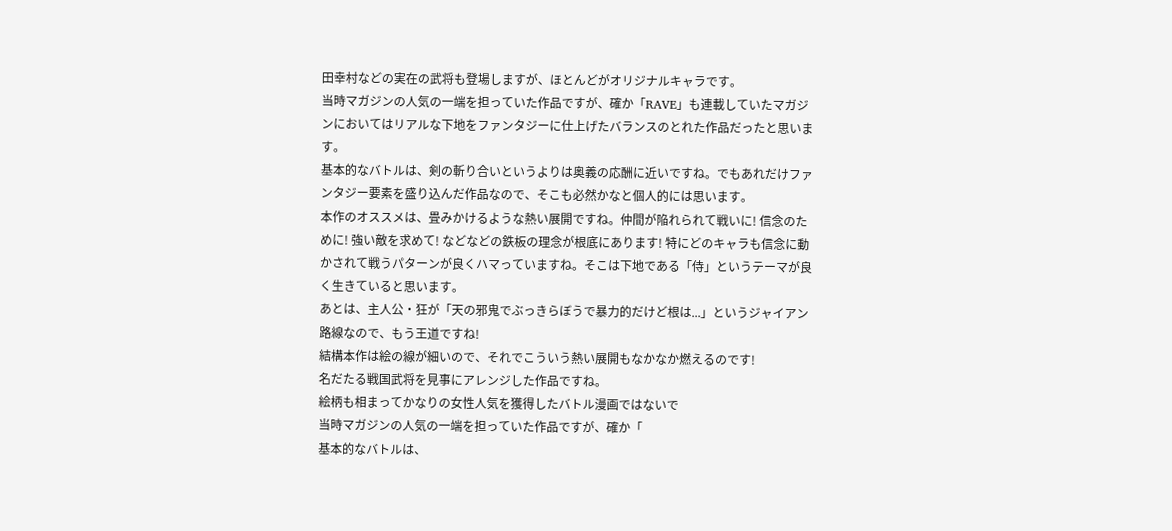田幸村などの実在の武将も登場しますが、ほとんどがオリジナルキャラです。
当時マガジンの人気の一端を担っていた作品ですが、確か「RAVE」も連載していたマガジンにおいてはリアルな下地をファンタジーに仕上げたバランスのとれた作品だったと思います。
基本的なバトルは、剣の斬り合いというよりは奥義の応酬に近いですね。でもあれだけファンタジー要素を盛り込んだ作品なので、そこも必然かなと個人的には思います。
本作のオススメは、畳みかけるような熱い展開ですね。仲間が陥れられて戦いに! 信念のために! 強い敵を求めて! などなどの鉄板の理念が根底にあります! 特にどのキャラも信念に動かされて戦うパターンが良くハマっていますね。そこは下地である「侍」というテーマが良く生きていると思います。
あとは、主人公・狂が「天の邪鬼でぶっきらぼうで暴力的だけど根は...」というジャイアン路線なので、もう王道ですね!
結構本作は絵の線が細いので、それでこういう熱い展開もなかなか燃えるのです!
名だたる戦国武将を見事にアレンジした作品ですね。
絵柄も相まってかなりの女性人気を獲得したバトル漫画ではないで
当時マガジンの人気の一端を担っていた作品ですが、確か「
基本的なバトルは、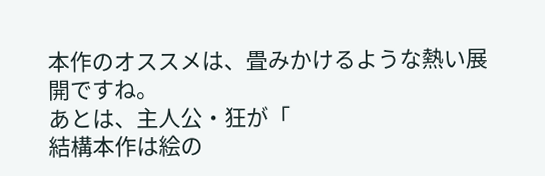本作のオススメは、畳みかけるような熱い展開ですね。
あとは、主人公・狂が「
結構本作は絵の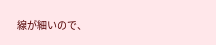線が細いので、